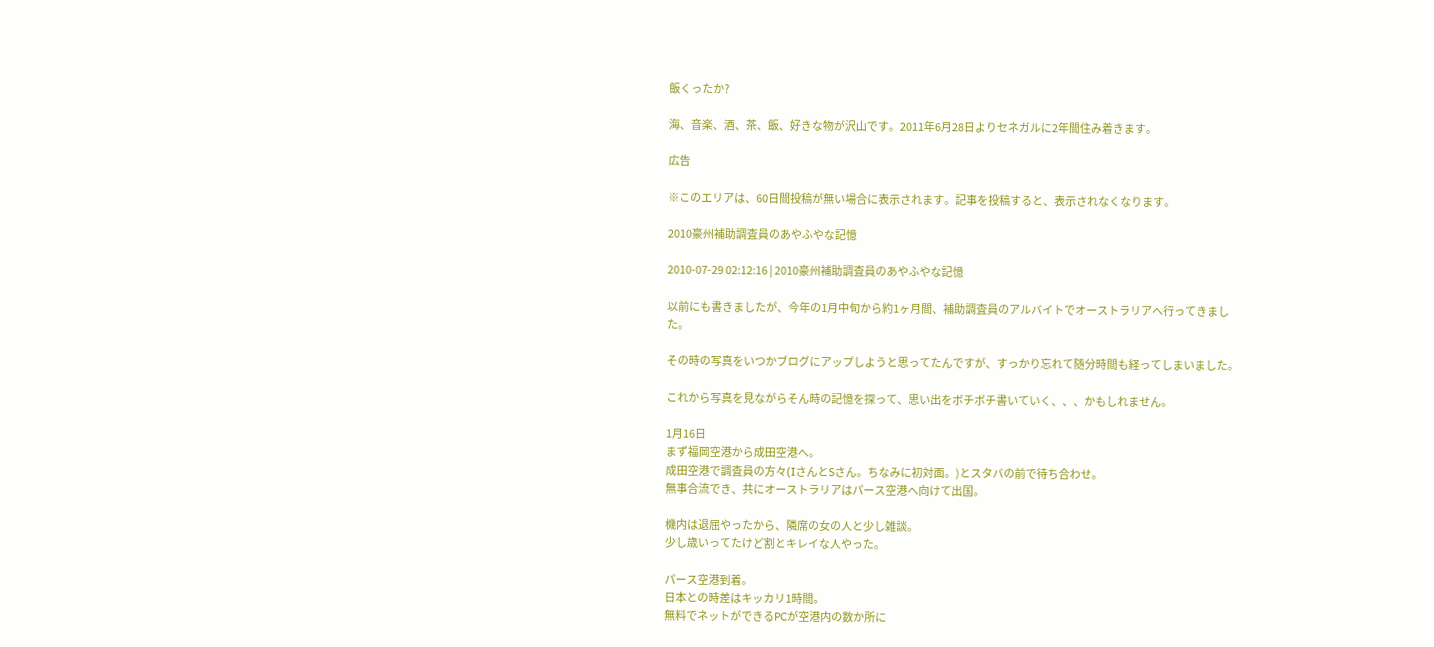飯くったか?

海、音楽、酒、茶、飯、好きな物が沢山です。2011年6月28日よりセネガルに2年間住み着きます。

広告

※このエリアは、60日間投稿が無い場合に表示されます。記事を投稿すると、表示されなくなります。

2010豪州補助調査員のあやふやな記憶

2010-07-29 02:12:16 | 2010豪州補助調査員のあやふやな記憶

以前にも書きましたが、今年の1月中旬から約1ヶ月間、補助調査員のアルバイトでオーストラリアへ行ってきました。

その時の写真をいつかブログにアップしようと思ってたんですが、すっかり忘れて随分時間も経ってしまいました。

これから写真を見ながらそん時の記憶を探って、思い出をボチボチ書いていく、、、かもしれません。

1月16日
まず福岡空港から成田空港へ。
成田空港で調査員の方々(IさんとSさん。ちなみに初対面。)とスタバの前で待ち合わせ。
無事合流でき、共にオーストラリアはパース空港へ向けて出国。

機内は退屈やったから、隣席の女の人と少し雑談。
少し歳いってたけど割とキレイな人やった。

パース空港到着。
日本との時差はキッカリ1時間。
無料でネットができるPCが空港内の数か所に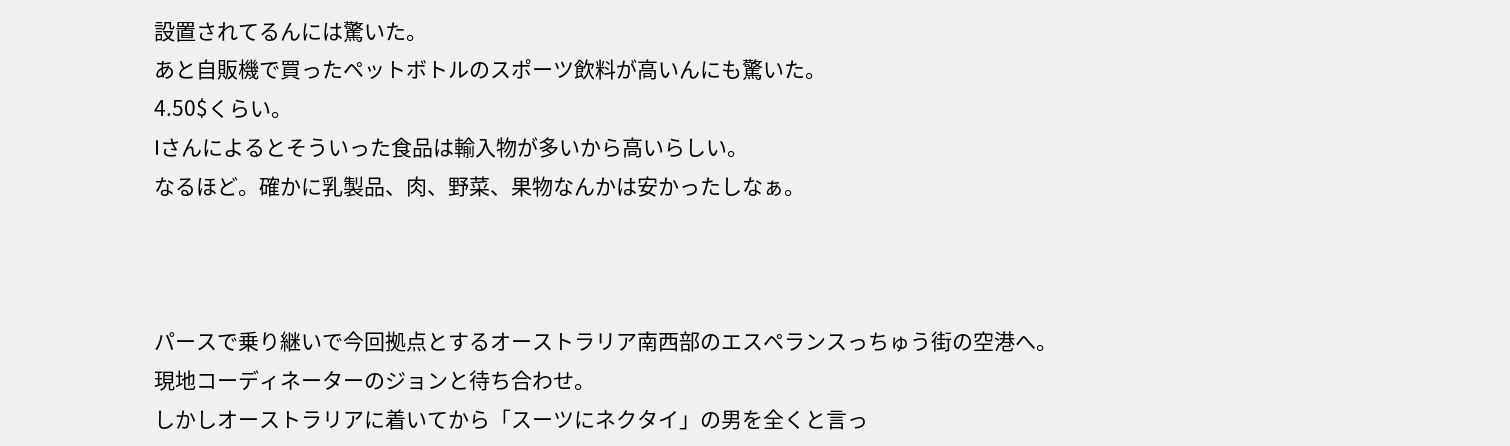設置されてるんには驚いた。
あと自販機で買ったペットボトルのスポーツ飲料が高いんにも驚いた。
4.50$くらい。
Iさんによるとそういった食品は輸入物が多いから高いらしい。
なるほど。確かに乳製品、肉、野菜、果物なんかは安かったしなぁ。



パースで乗り継いで今回拠点とするオーストラリア南西部のエスペランスっちゅう街の空港へ。
現地コーディネーターのジョンと待ち合わせ。
しかしオーストラリアに着いてから「スーツにネクタイ」の男を全くと言っ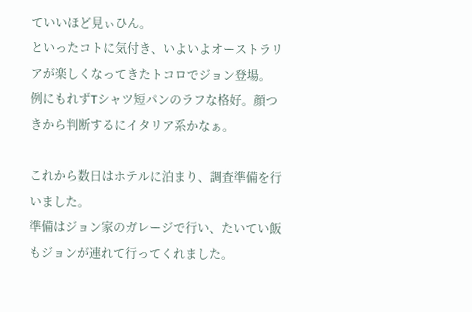ていいほど見ぃひん。
といったコトに気付き、いよいよオーストラリアが楽しくなってきたトコロでジョン登場。
例にもれずTシャツ短パンのラフな格好。顔つきから判断するにイタリア系かなぁ。

これから数日はホテルに泊まり、調査準備を行いました。
準備はジョン家のガレージで行い、たいてい飯もジョンが連れて行ってくれました。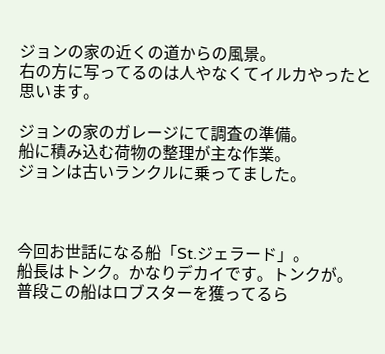ジョンの家の近くの道からの風景。
右の方に写ってるのは人やなくてイルカやったと思います。

ジョンの家のガレージにて調査の準備。
船に積み込む荷物の整理が主な作業。
ジョンは古いランクルに乗ってました。



今回お世話になる船「St.ジェラード」。
船長はトンク。かなりデカイです。トンクが。
普段この船はロブスターを獲ってるら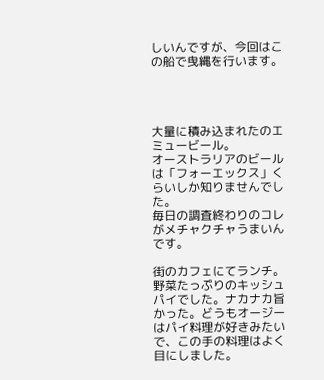しいんですが、今回はこの船で曳縄を行います。




大量に積み込まれたのエミュービール。
オーストラリアのビールは「フォーエックス」くらいしか知りませんでした。
毎日の調査終わりのコレがメチャクチャうまいんです。

街のカフェにてランチ。
野菜たっぷりのキッシュパイでした。ナカナカ旨かった。どうもオージーはパイ料理が好きみたいで、この手の料理はよく目にしました。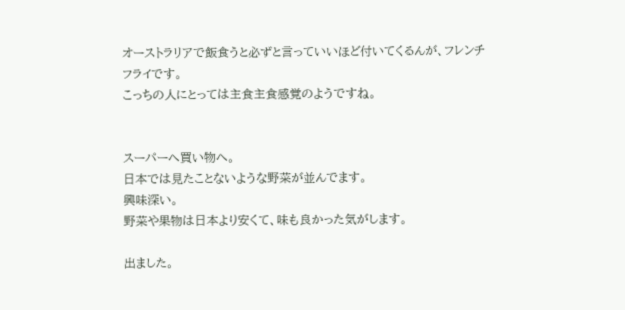オーストラリアで飯食うと必ずと言っていいほど付いてくるんが、フレンチフライです。
こっちの人にとっては主食主食感覚のようですね。


スーパーへ買い物へ。
日本では見たことないような野菜が並んでます。
興味深い。
野菜や果物は日本より安くて、味も良かった気がします。

出ました。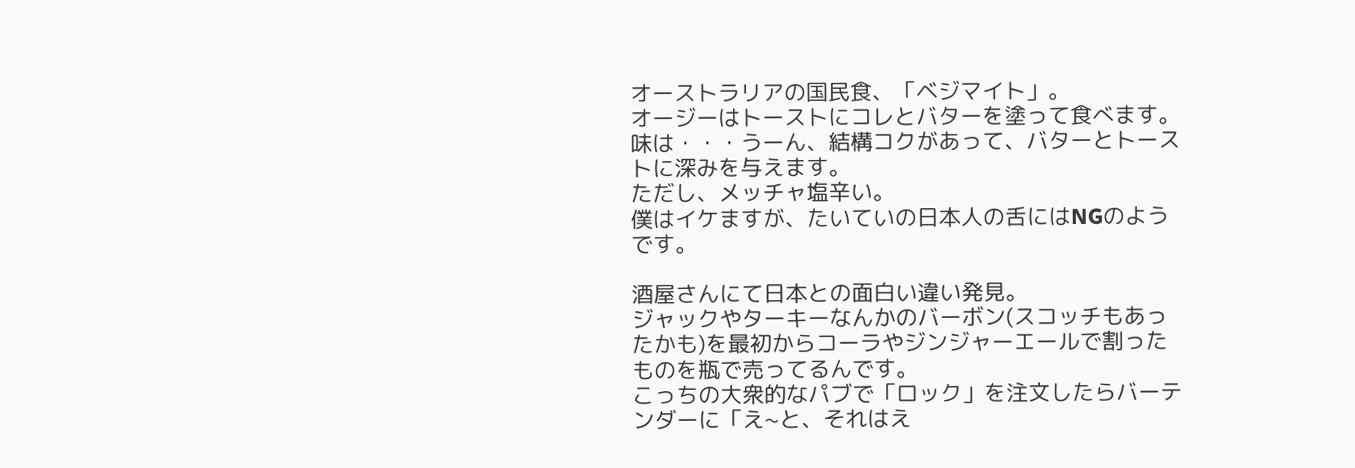オーストラリアの国民食、「ベジマイト」。
オージーはトーストにコレとバターを塗って食べます。
味は・・・うーん、結構コクがあって、バターとトーストに深みを与えます。
ただし、メッチャ塩辛い。
僕はイケますが、たいていの日本人の舌にはNGのようです。

酒屋さんにて日本との面白い違い発見。
ジャックやターキーなんかのバーボン(スコッチもあったかも)を最初からコーラやジンジャーエールで割ったものを瓶で売ってるんです。
こっちの大衆的なパブで「ロック」を注文したらバーテンダーに「え~と、それはえ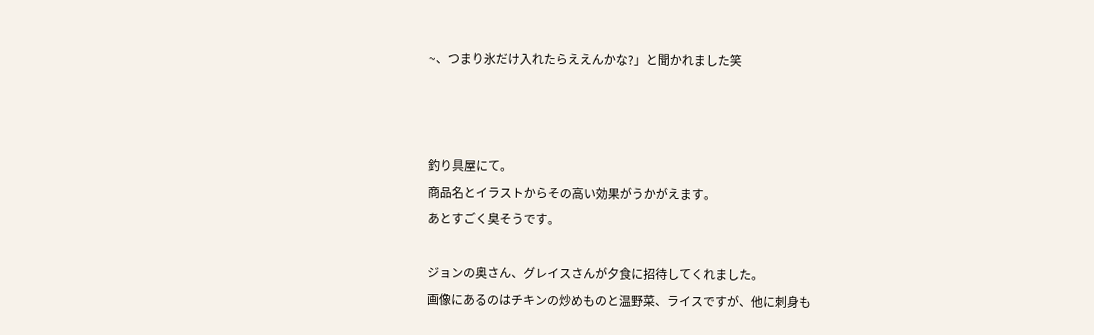~、つまり氷だけ入れたらええんかな?」と聞かれました笑



釣り具屋にて。
商品名とイラストからその高い効果がうかがえます。
あとすごく臭そうです。

ジョンの奥さん、グレイスさんが夕食に招待してくれました。
画像にあるのはチキンの炒めものと温野菜、ライスですが、他に刺身も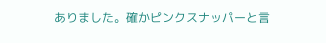ありました。確かピンクスナッパーと言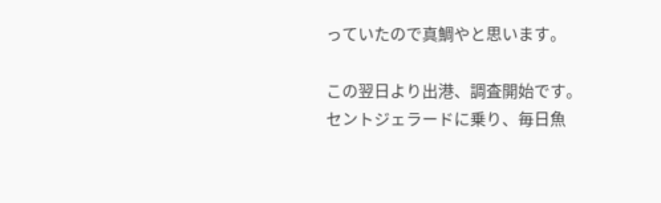っていたので真鯛やと思います。

この翌日より出港、調査開始です。
セントジェラードに乗り、毎日魚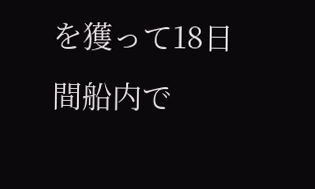を獲って18日間船内で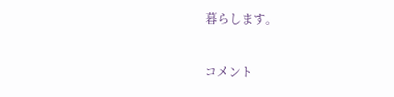暮らします。

コメント